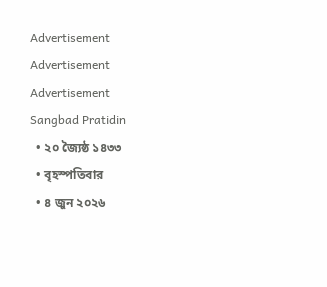Advertisement
Advertisement
Advertisement
Sangbad Pratidin
  • ২০ জ্যৈষ্ঠ ১৪৩৩
  • বৃহস্পতিবার
  • ৪ জুন ২০২৬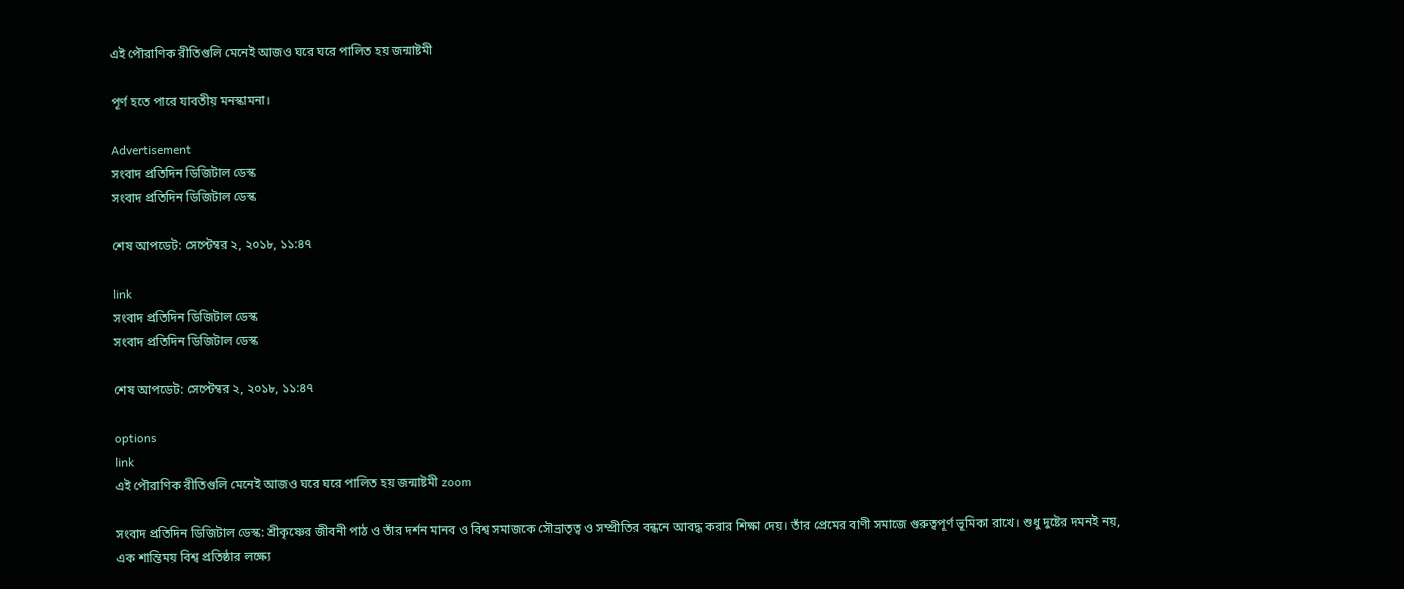এই পৌরাণিক রীতিগুলি মেনেই আজও ঘরে ঘরে পালিত হয় জন্মাষ্টমী

পূর্ণ হতে পারে যাবতীয় মনস্কামনা।

Advertisement
সংবাদ প্রতিদিন ডিজিটাল ডেস্ক
সংবাদ প্রতিদিন ডিজিটাল ডেস্ক

শেষ আপডেট: সেপ্টেম্বর ২, ২০১৮, ১১:৪৭

link
সংবাদ প্রতিদিন ডিজিটাল ডেস্ক
সংবাদ প্রতিদিন ডিজিটাল ডেস্ক

শেষ আপডেট: সেপ্টেম্বর ২, ২০১৮, ১১:৪৭

options
link
এই পৌরাণিক রীতিগুলি মেনেই আজও ঘরে ঘরে পালিত হয় জন্মাষ্টমী zoom

সংবাদ প্রতিদিন ডিজিটাল ডেস্ক: শ্রীকৃষ্ণের জীবনী পাঠ ও তাঁর দর্শন মানব ও বিশ্ব সমাজকে সৌভ্রাতৃত্ব ও সম্প্রীতির বন্ধনে আবদ্ধ করার শিক্ষা দেয়। তাঁর প্রেমের বাণী সমাজে গুরুত্বপূর্ণ ভূমিকা রাখে। শুধু দুষ্টের দমনই নয়, এক শান্তিময় বিশ্ব প্রতিষ্ঠার লক্ষ্যে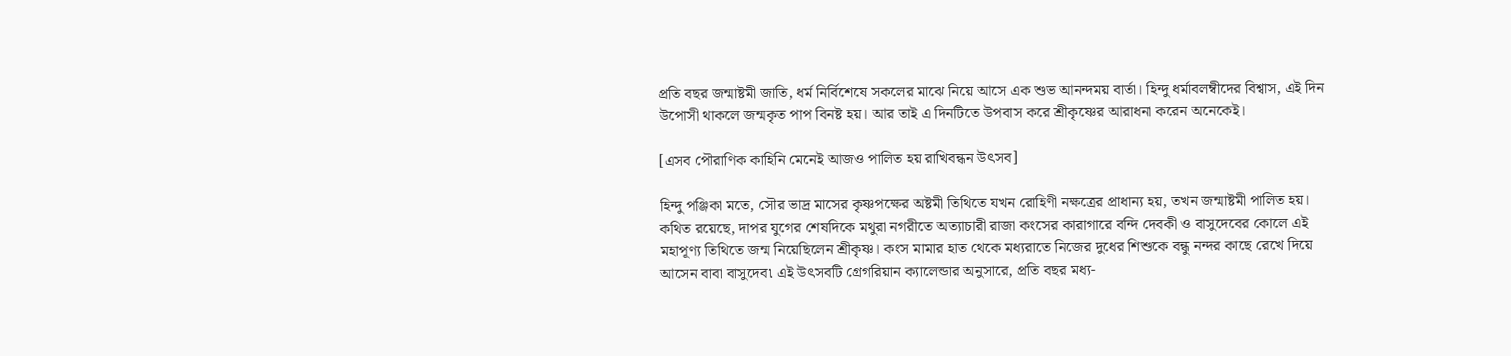প্রতি বছর জন্মাষ্টমী জাতি, ধর্ম নির্বিশেষে সকলের মাঝে নিয়ে আসে এক শুভ আনন্দময় বার্তা। হিন্দু ধর্মাবলম্বীদের বিশ্বাস, এই দিন উপোসী থাকলে জন্মকৃত পাপ বিনষ্ট হয়। আর তাই এ দিনটিতে উপবাস করে শ্রীকৃষ্ণের আরাধনা করেন অনেকেই।

[এসব পৌরাণিক কাহিনি মেনেই আজও পালিত হয় রাখিবন্ধন উৎসব]

হিন্দু পঞ্জিকা মতে, সৌর ভাদ্র মাসের কৃষ্ণপক্ষের অষ্টমী তিথিতে যখন রোহিণী নক্ষত্রের প্রাধান্য হয়, তখন জন্মাষ্টমী পালিত হয়। কথিত রয়েছে, দাপর যুগের শেষদিকে মথুরা নগরীতে অত্যাচারী রাজা কংসের কারাগারে বন্দি দেবকী ও বাসুদেবের কোলে এই মহাপূণ্য তিথিতে জন্ম নিয়েছিলেন শ্রীকৃষ্ণ। কংস মামার হাত থেকে মধ্যরাতে নিজের দুধের শিশুকে বন্ধু নন্দর কাছে রেখে দিয়ে আসেন বাবা বাসুদেব৷ এই উৎসবটি গ্রেগরিয়ান ক্যালেন্ডার অনুসারে, প্রতি বছর মধ্য-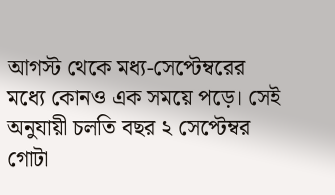আগস্ট থেকে মধ্য-সেপ্টেম্বরের মধ্যে কোনও এক সময়ে পড়ে। সেই অনুযায়ী চলতি বছর ২ সেপ্টেম্বর গোটা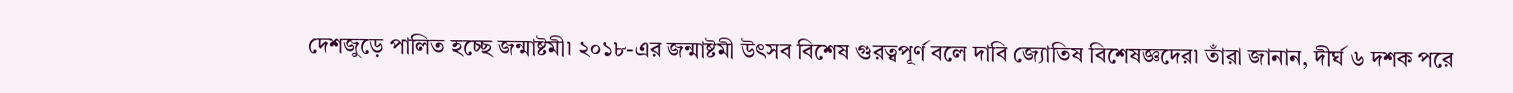দেশজুড়ে পালিত হচ্ছে জন্মাষ্টমী৷ ২০১৮-এর জন্মাষ্টমী উৎসব বিশেষ গুরত্বপূর্ণ বলে দাবি জ্যোতিষ বিশেষজ্ঞদের৷ তাঁরা জানান, দীর্ঘ ৬ দশক পরে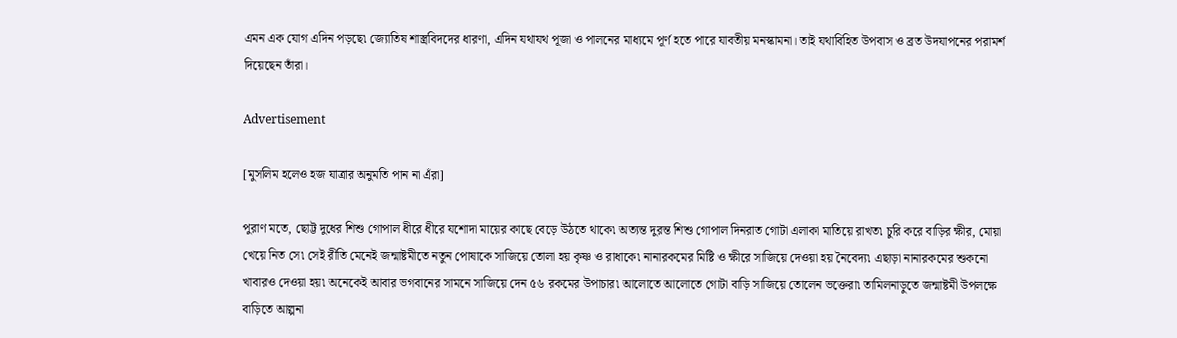এমন এক যোগ এদিন পড়ছে৷ জ্যোতিষ শাস্ত্রবিদদের ধারণা, এদিন যথাযথ পূজা ও পালনের মাধ্যমে পূর্ণ হতে পারে যাবতীয় মনস্কামনা। তাই যথাবিহিত উপবাস ও ব্রত উদযাপনের পরামর্শ দিয়েছেন তাঁরা।

Advertisement

[মুসলিম হলেও হজ যাত্রার অনুমতি পান না এঁরা]

পুরাণ মতে, ছোট্ট দুধের শিশু গোপাল ধীরে ধীরে যশোদা মায়ের কাছে বেড়ে উঠতে থাকে৷ অত্যন্ত দুরন্ত শিশু গোপাল দিনরাত গোটা এলাকা মাতিয়ে রাখত৷ চুরি করে বাড়ির ক্ষীর, মোয়া খেয়ে নিত সে৷ সেই রীতি মেনেই জন্মাষ্টমীতে নতুন পোষাকে সাজিয়ে তোলা হয় কৃষ্ণ ও রাধাকে৷ নানারকমের মিষ্টি ও ক্ষীরে সাজিয়ে দেওয়া হয় নৈবেদ্য৷ এছাড়া নানারকমের শুকনো খাবারও দেওয়া হয়৷ অনেকেই আবার ভগবানের সামনে সাজিয়ে দেন ৫৬ রকমের উপাচার৷ আলোতে আলোতে গোটা বাড়ি সাজিয়ে তোলেন ভক্তেরা৷ তামিলনাড়ুতে জন্মাষ্টমী উপলক্ষে বাড়িতে আল্পনা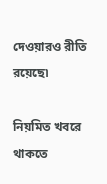দেওয়ারও রীতি রয়েছে৷

নিয়মিত খবরে থাকতে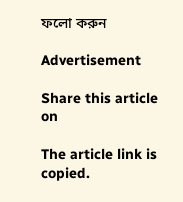ফলো করুন

Advertisement

Share this article on

The article link is copied.